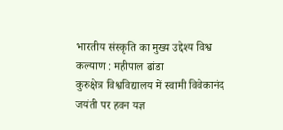भारतीय संस्कृति का मुख्य उद्देश्य विश्व कल्याण : महीपाल ढांडा
कुरुक्षेत्र विश्वविद्यालय में स्वामी विवेकानंद जयंती पर हवन यज्ञ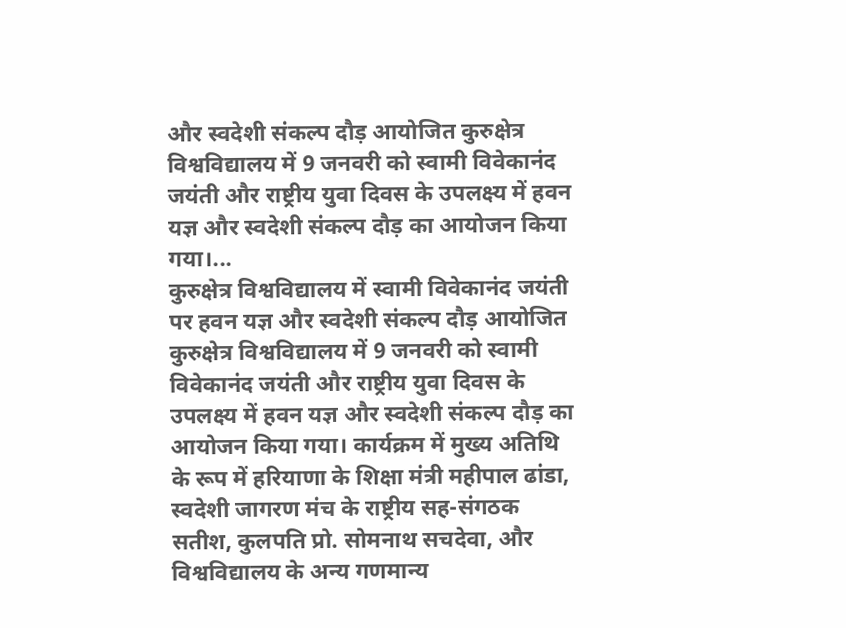और स्वदेशी संकल्प दौड़ आयोजित कुरुक्षेत्र विश्वविद्यालय में 9 जनवरी को स्वामी विवेकानंद जयंती और राष्ट्रीय युवा दिवस के उपलक्ष्य में हवन यज्ञ और स्वदेशी संकल्प दौड़ का आयोजन किया गया।...
कुरुक्षेत्र विश्वविद्यालय में स्वामी विवेकानंद जयंती पर हवन यज्ञ और स्वदेशी संकल्प दौड़ आयोजित
कुरुक्षेत्र विश्वविद्यालय में 9 जनवरी को स्वामी विवेकानंद जयंती और राष्ट्रीय युवा दिवस के उपलक्ष्य में हवन यज्ञ और स्वदेशी संकल्प दौड़ का आयोजन किया गया। कार्यक्रम में मुख्य अतिथि के रूप में हरियाणा के शिक्षा मंत्री महीपाल ढांडा, स्वदेशी जागरण मंच के राष्ट्रीय सह-संगठक सतीश, कुलपति प्रो. सोमनाथ सचदेवा, और विश्वविद्यालय के अन्य गणमान्य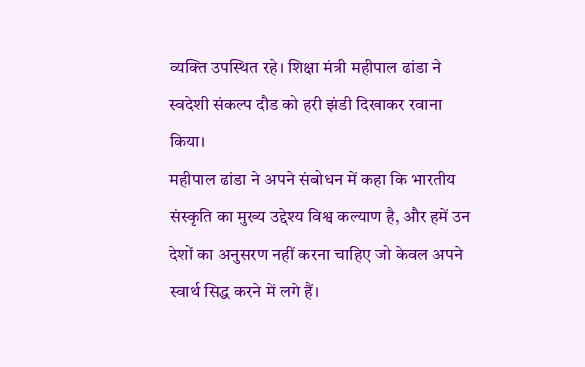व्यक्ति उपस्थित रहे। शिक्षा मंत्री महीपाल ढांडा ने स्वदेशी संकल्प दौड को हरी झंडी दिखाकर रवाना किया।
महीपाल ढांडा ने अपने संबोधन में कहा कि भारतीय संस्कृति का मुख्य उद्देश्य विश्व कल्याण है, और हमें उन देशों का अनुसरण नहीं करना चाहिए जो केवल अपने स्वार्थ सिद्ध करने में लगे हैं।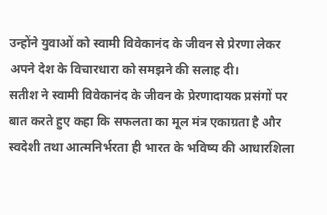उन्होंने युवाओं को स्वामी विवेकानंद के जीवन से प्रेरणा लेकर अपने देश के विचारधारा को समझने की सलाह दी।
सतीश ने स्वामी विवेकानंद के जीवन के प्रेरणादायक प्रसंगों पर बात करते हुए कहा कि सफलता का मूल मंत्र एकाग्रता है और स्वदेशी तथा आत्मनिर्भरता ही भारत के भविष्य की आधारशिला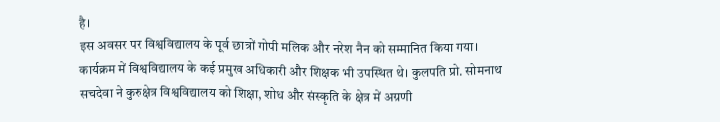है।
इस अवसर पर विश्वविद्यालय के पूर्व छात्रों गोपी मलिक और नरेश नैन को सम्मानित किया गया। कार्यक्रम में विश्वविद्यालय के कई प्रमुख अधिकारी और शिक्षक भी उपस्थित थे। कुलपति प्रो. सोमनाथ सचदेवा ने कुरुक्षेत्र विश्वविद्यालय को शिक्षा, शोध और संस्कृति के क्षेत्र में अग्रणी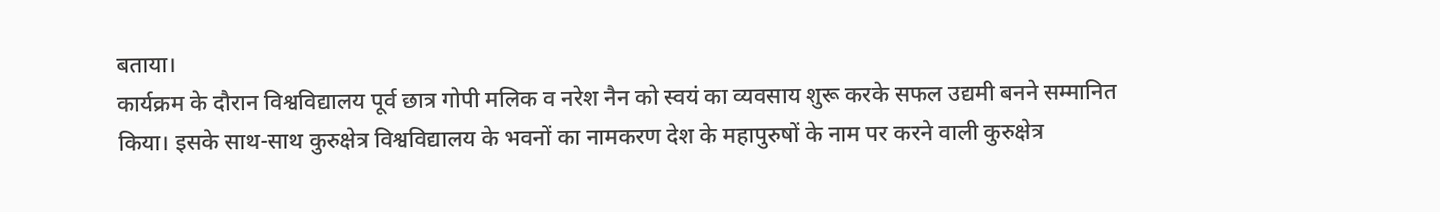बताया।
कार्यक्रम के दौरान विश्वविद्यालय पूर्व छात्र गोपी मलिक व नरेश नैन को स्वयं का व्यवसाय शुरू करके सफल उद्यमी बनने सम्मानित किया। इसके साथ-साथ कुरुक्षेत्र विश्वविद्यालय के भवनों का नामकरण देश के महापुरुषों के नाम पर करने वाली कुरुक्षेत्र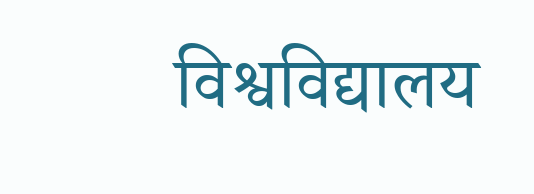विश्वविद्यालय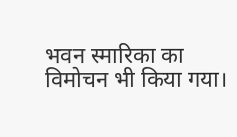भवन स्मारिका का विमोचन भी किया गया।